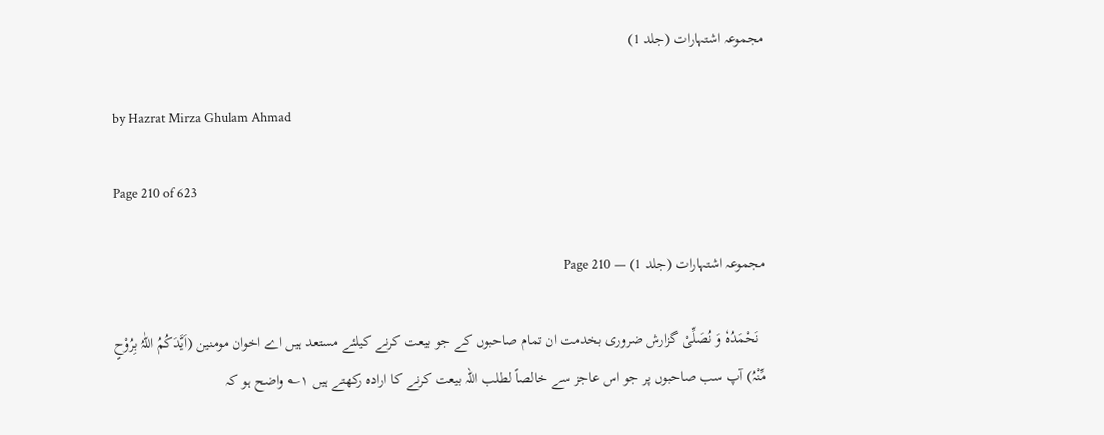مجموعہ اشتہارات (جلد 1)

by Hazrat Mirza Ghulam Ahmad

Page 210 of 623

مجموعہ اشتہارات (جلد 1) — Page 210

  نَحْمَدُہٗ وَ نُصَلِّیْ گزارش ضروری بخدمت ان تمام صاحبوں کے جو بیعت کرنے کیلئے مستعد ہیں اے اخوان مومنین (اَیَّدَکُمُ اللّٰہُ بِرُوْحٍ مِّنْہُ) آپ سب صاحبوں پر جو اس عاجز سے خالصاً لطلب اللہ بیعت کرنے کا ارادہ رکھتے ہیں ۱؎ واضح ہو کہ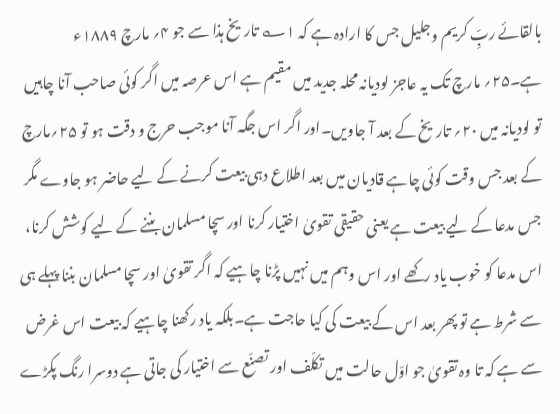بالقائے ربِّ کریم وجلیل جس کا ارادہ ہے کہ ۱؎ تاریخ ہذا سے جو ۴؍ مارچ ۱۸۸۹ء ہے۔۲۵؍ مارچ تک یہ عاجز لودیانہ محلہ جدید میں مقیم ہے اس عرصہ میں اگر کوئی صاحب آنا چاہیں تو لودیانہ میں ۲۰؍ تاریخ کے بعد آ جاویں۔اور اگر اس جگہ آنا موجب حرج و دقت ہو تو ۲۵؍مارچ کے بعد جس وقت کوئی چاہے قادیان میں بعد اطلاع دہی بیعت کرنے کے لیے حاضر ہو جاوے مگر جس مدعا کے لیے بیعت ہے یعنی حقیقی تقویٰ اختیار کرنا اور سچا مسلمان بننے کے لیے کوشش کرنا، اس مدعا کو خوب یاد رکھے اور اس وہم میں نہیں پڑنا چاہیے کہ اگر تقویٰ اور سچا مسلمان بننا پہلے ہی سے شرط ہے تو پھر بعد اس کے بیعت کی کیا حاجت ہے۔بلکہ یاد رکھنا چاہیے کہ بیعت اس غرض سے ہے کہ تا وہ تقویٰ جو اوّل حالت میں تکلّف اور تصنّع سے اختیار کی جاتی ہے دوسرا رنگ پکڑے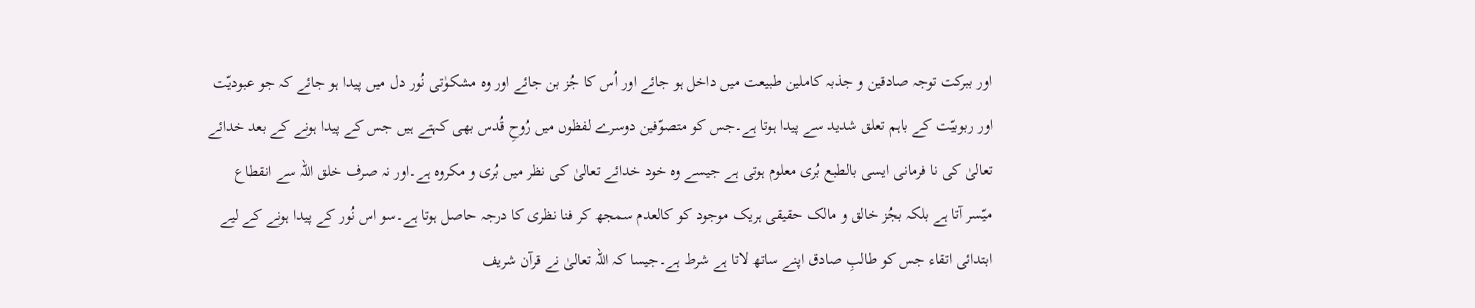اور ببرکت توجہ صادقین و جذبہ کاملین طبیعت میں داخل ہو جائے اور اُس کا جُز بن جائے اور وہ مشکوٰتی نُور دل میں پیدا ہو جائے کہ جو عبودیّت اور ربوبیّت کے باہم تعلق شدید سے پیدا ہوتا ہے۔جس کو متصوّفین دوسرے لفظوں میں رُوحِ قُدس بھی کہتے ہیں جس کے پیدا ہونے کے بعد خدائے تعالیٰ کی نا فرمانی ایسی بالطبع بُری معلوم ہوتی ہے جیسے وہ خود خدائے تعالیٰ کی نظر میں بُری و مکروہ ہے۔اور نہ صرف خلق اللہ سے انقطاع میّسر آتا ہے بلکہ بجُز خالق و مالک حقیقی ہریک موجود کو کالعدم سمجھ کر فنا نظری کا درجہ حاصل ہوتا ہے۔سو اس نُور کے پیدا ہونے کے لیے ابتدائی اتقاء جس کو طالبِ صادق اپنے ساتھ لاتا ہے شرط ہے۔جیسا کہ اللہ تعالیٰ نے قرآن شریف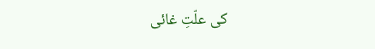کی علّتِ غائی